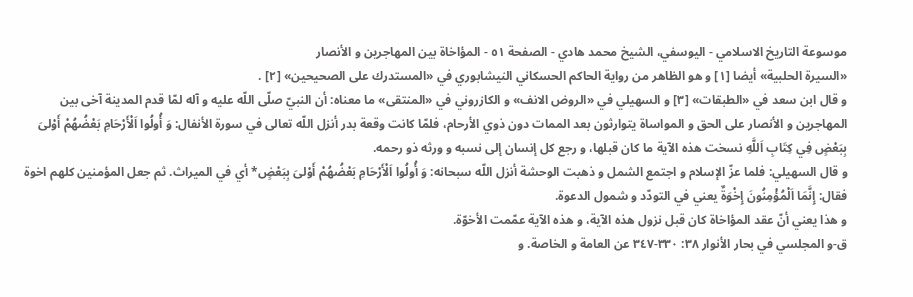موسوعة التاريخ الاسلامي - اليوسفي، الشيخ محمد هادي - الصفحة ٥١ - المؤاخاة بين المهاجرين و الأنصار
«السيرة الحلبية» أيضا [١] و هو الظاهر من رواية الحاكم الحسكاني النيشابوري في «المستدرك على الصحيحين» [٢] .
و قال ابن سعد في «الطبقات» [٣] و السهيلي في «الروض الانف» و الكازروني في «المنتقى» ما معناه: أن النبيّ صلّى اللّه عليه و آله لمّا قدم المدينة آخى بين المهاجرين و الأنصار على الحق و المواساة يتوارثون بعد الممات دون ذوي الأرحام، فلمّا كانت وقعة بدر أنزل اللّه تعالى في سورة الأنفال: وَ أُولُوا اَلْأَرْحَامِ بَعْضُهُمْ أَوْلىَ بِبَعْضٍ فِي كِتَابِ اَللَّهِ نسخت هذه الآية ما كان قبلها، و رجع كل إنسان إلى نسبه و ورثه ذو رحمه.
و قال السهيلي: فلما عزّ الإسلام و اجتمع الشمل و ذهبت الوحشة أنزل اللّه سبحانه: وَ أُولُوا اَلْأَرْحَامِ بَعْضُهُمْ أَوْلىَ بِبَعْضٍ* أي في الميراث. ثم جعل المؤمنين كلهم اخوة فقال: إِنَّمَا اَلْمُؤْمِنُونَ إِخْوَةٌ يعني في التودّد و شمول الدعوة.
و هذا يعني أنّ عقد المؤاخاة كان قبل نزول هذه الآية، و هذه الآية عمّمت الأخوّة.
ق-و المجلسي في بحار الأنوار ٣٨: ٣٣٠-٣٤٧ عن العامة و الخاصة. و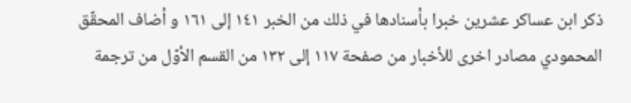ذكر ابن عساكر عشرين خبرا بأسنادها في ذلك من الخبر ١٤١ إلى ١٦١ و أضاف المحقّق المحمودي مصادر اخرى للأخبار من صفحة ١١٧ إلى ١٣٢ من القسم الأوّل من ترجمة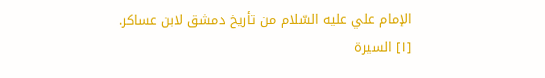الإمام علي عليه السّلام من تأريخ دمشق لابن عساكر.
[١] السيرة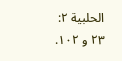الحلبية ٢: ٢٣ و ١٠٢.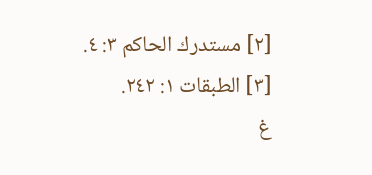[٢] مستدرك الحاكم ٣: ٤.
[٣] الطبقات ١: ٢٤٢.
غ